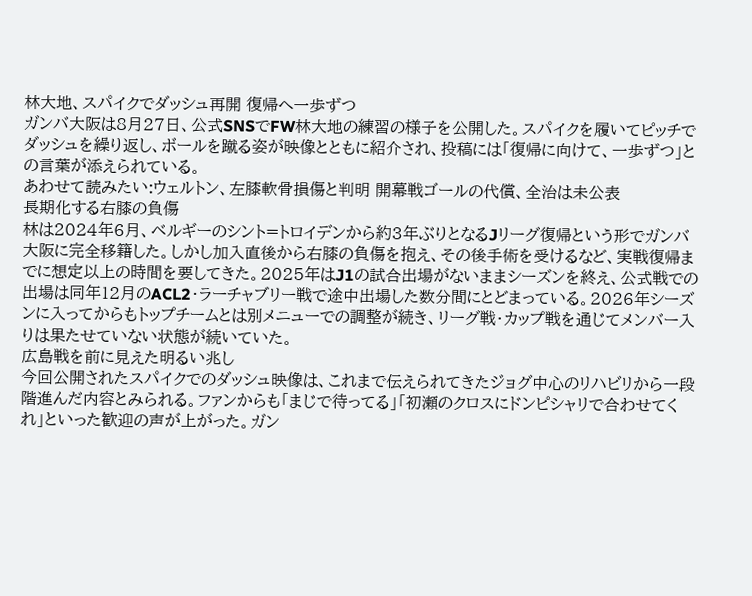林大地、スパイクでダッシュ再開 復帰へ一歩ずつ
ガンバ大阪は8月27日、公式SNSでFW林大地の練習の様子を公開した。スパイクを履いてピッチでダッシュを繰り返し、ボールを蹴る姿が映像とともに紹介され、投稿には「復帰に向けて、一歩ずつ」との言葉が添えられている。
あわせて読みたい:ウェルトン、左膝軟骨損傷と判明 開幕戦ゴールの代償、全治は未公表
長期化する右膝の負傷
林は2024年6月、ベルギーのシント=トロイデンから約3年ぶりとなるJリーグ復帰という形でガンバ大阪に完全移籍した。しかし加入直後から右膝の負傷を抱え、その後手術を受けるなど、実戦復帰までに想定以上の時間を要してきた。2025年はJ1の試合出場がないままシーズンを終え、公式戦での出場は同年12月のACL2・ラーチャブリー戦で途中出場した数分間にとどまっている。2026年シーズンに入ってからもトップチームとは別メニューでの調整が続き、リーグ戦・カップ戦を通じてメンバー入りは果たせていない状態が続いていた。
広島戦を前に見えた明るい兆し
今回公開されたスパイクでのダッシュ映像は、これまで伝えられてきたジョグ中心のリハビリから一段階進んだ内容とみられる。ファンからも「まじで待ってる」「初瀬のクロスにドンピシャリで合わせてくれ」といった歓迎の声が上がった。ガン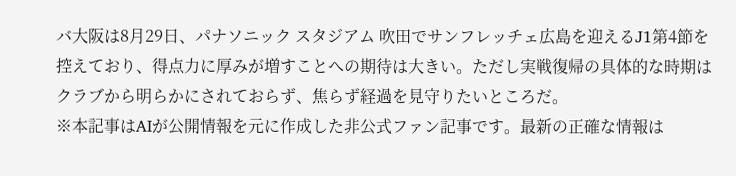バ大阪は8月29日、パナソニック スタジアム 吹田でサンフレッチェ広島を迎えるJ1第4節を控えており、得点力に厚みが増すことへの期待は大きい。ただし実戦復帰の具体的な時期はクラブから明らかにされておらず、焦らず経過を見守りたいところだ。
※本記事はAIが公開情報を元に作成した非公式ファン記事です。最新の正確な情報は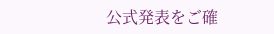公式発表をご確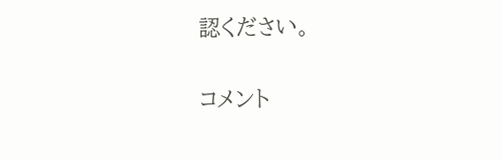認ください。


コメント